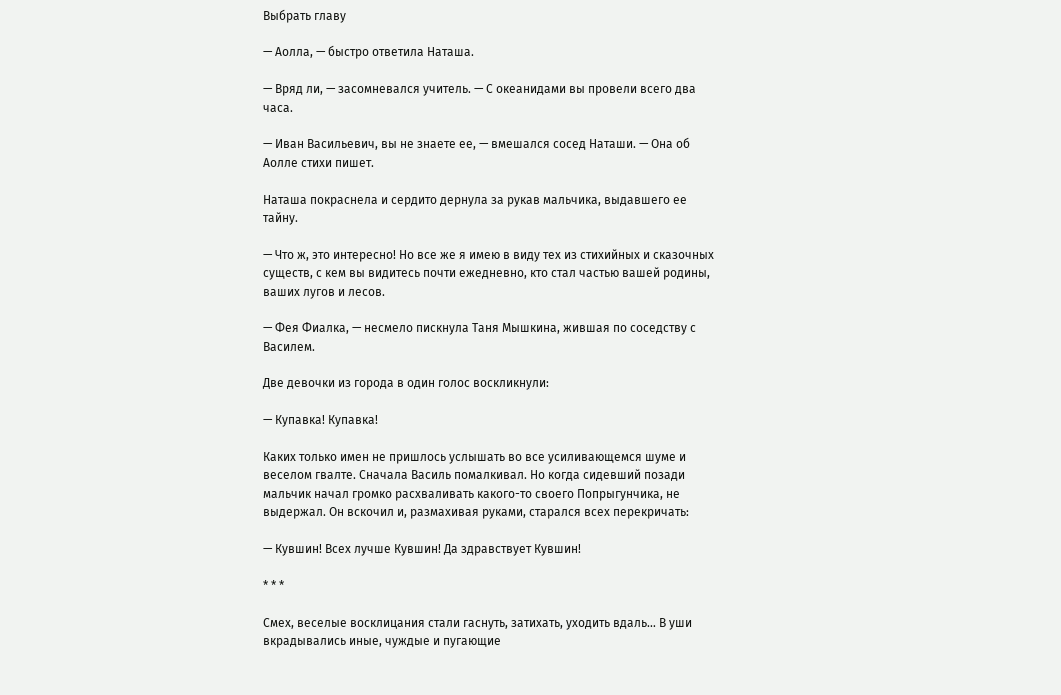Выбрать главу

— Аолла, — быстро ответила Наташа.

— Вряд ли, — засомневался учитель. — С океанидами вы провели всего два часа.

— Иван Васильевич, вы не знаете ее, — вмешался сосед Наташи. — Она об Аолле стихи пишет.

Наташа покраснела и сердито дернула за рукав мальчика, выдавшего ее тайну.

— Что ж, это интересно! Но все же я имею в виду тех из стихийных и сказочных существ, с кем вы видитесь почти ежедневно, кто стал частью вашей родины, ваших лугов и лесов.

— Фея Фиалка, — несмело пискнула Таня Мышкина, жившая по соседству с Василем.

Две девочки из города в один голос воскликнули:

— Купавка! Купавка!

Каких только имен не пришлось услышать во все усиливающемся шуме и веселом гвалте. Сначала Василь помалкивал. Но когда сидевший позади мальчик начал громко расхваливать какого-то своего Попрыгунчика, не выдержал. Он вскочил и, размахивая руками, старался всех перекричать:

— Кувшин! Всех лучше Кувшин! Да здравствует Кувшин!

* * *

Смех, веселые восклицания стали гаснуть, затихать, уходить вдаль… В уши вкрадывались иные, чуждые и пугающие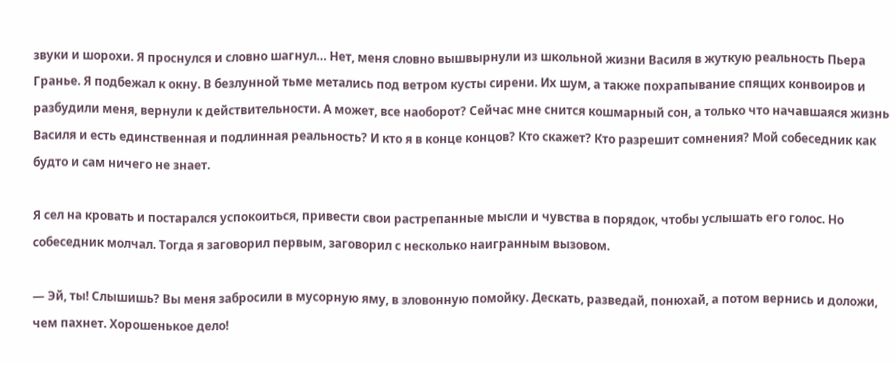звуки и шорохи. Я проснулся и словно шагнул… Нет, меня словно вышвырнули из школьной жизни Василя в жуткую реальность Пьера Гранье. Я подбежал к окну. В безлунной тьме метались под ветром кусты сирени. Их шум, а также похрапывание спящих конвоиров и разбудили меня, вернули к действительности. А может, все наоборот? Сейчас мне снится кошмарный сон, а только что начавшаяся жизнь Василя и есть единственная и подлинная реальность? И кто я в конце концов? Кто скажет? Кто разрешит сомнения? Мой собеседник как будто и сам ничего не знает.

Я сел на кровать и постарался успокоиться, привести свои растрепанные мысли и чувства в порядок, чтобы услышать его голос. Но собеседник молчал. Тогда я заговорил первым, заговорил с несколько наигранным вызовом.

— Эй, ты! Слышишь? Вы меня забросили в мусорную яму, в зловонную помойку. Дескать, разведай, понюхай, а потом вернись и доложи, чем пахнет. Хорошенькое дело!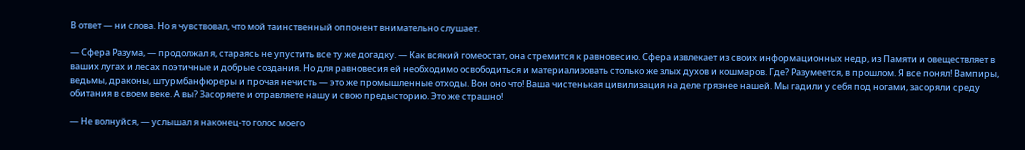В ответ — ни слова. Но я чувствовал, что мой таинственный оппонент внимательно слушает.

— Сфера Разума, — продолжал я, стараясь не упустить все ту же догадку. — Как всякий гомеостат, она стремится к равновесию. Сфера извлекает из своих информационных недр, из Памяти и овеществляет в ваших лугах и лесах поэтичные и добрые создания. Но для равновесия ей необходимо освободиться и материализовать столько же злых духов и кошмаров. Где? Разумеется, в прошлом. Я все понял! Вампиры, ведьмы, драконы, штурмбанфюреры и прочая нечисть — это же промышленные отходы. Вон оно что! Ваша чистенькая цивилизация на деле грязнее нашей. Мы гадили у себя под ногами, засоряли среду обитания в своем веке. А вы? Засоряете и отравляете нашу и свою предысторию. Это же страшно!

— Не волнуйся, — услышал я наконец-то голос моего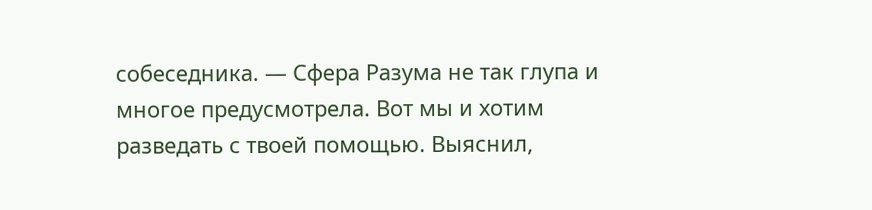собеседника. — Сфера Разума не так глупа и многое предусмотрела. Вот мы и хотим разведать с твоей помощью. Выяснил,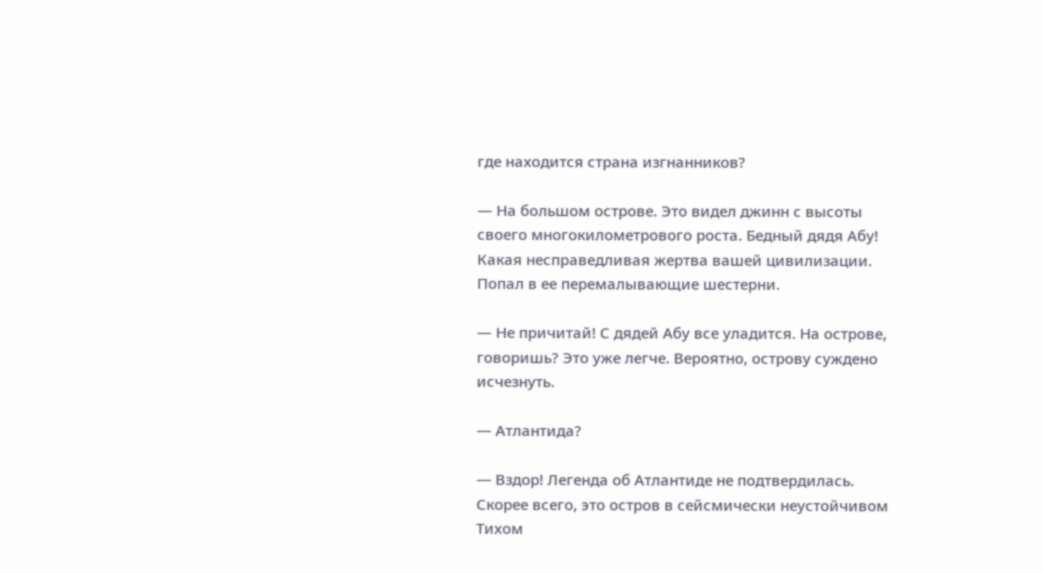где находится страна изгнанников?

— На большом острове. Это видел джинн с высоты своего многокилометрового роста. Бедный дядя Абу! Какая несправедливая жертва вашей цивилизации. Попал в ее перемалывающие шестерни.

— Не причитай! С дядей Абу все уладится. На острове, говоришь? Это уже легче. Вероятно, острову суждено исчезнуть.

— Атлантида?

— Вздор! Легенда об Атлантиде не подтвердилась. Скорее всего, это остров в сейсмически неустойчивом Тихом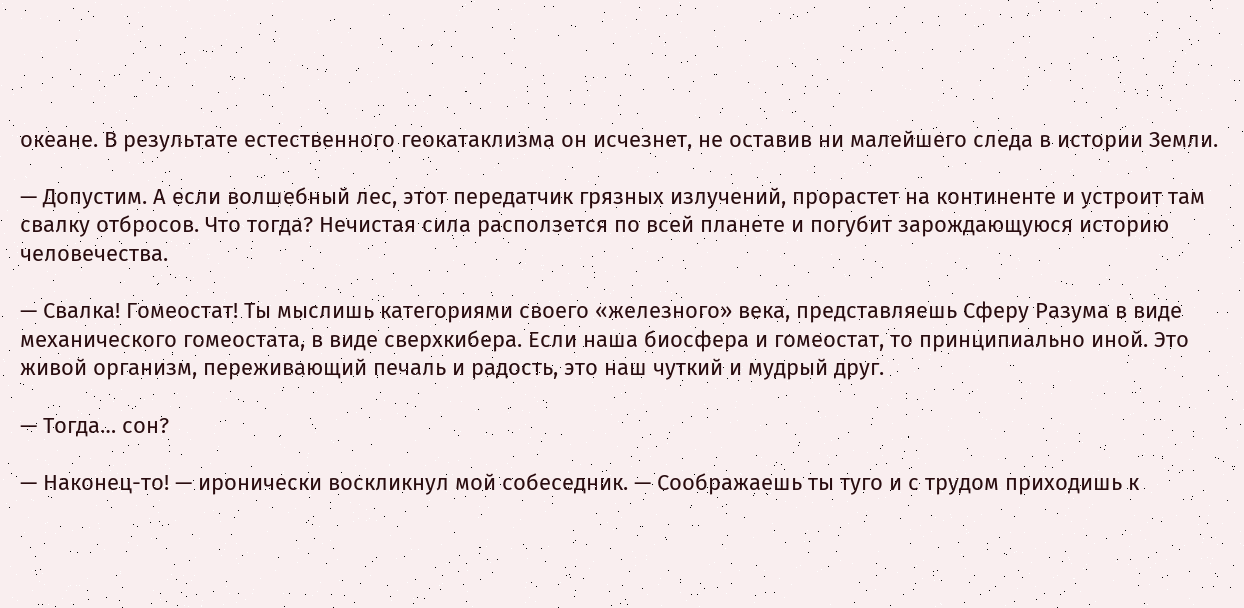океане. В результате естественного геокатаклизма он исчезнет, не оставив ни малейшего следа в истории Земли.

— Допустим. А если волшебный лес, этот передатчик грязных излучений, прорастет на континенте и устроит там свалку отбросов. Что тогда? Нечистая сила расползется по всей планете и погубит зарождающуюся историю человечества.

— Свалка! Гомеостат! Ты мыслишь категориями своего «железного» века, представляешь Сферу Разума в виде механического гомеостата, в виде сверхкибера. Если наша биосфера и гомеостат, то принципиально иной. Это живой организм, переживающий печаль и радость, это наш чуткий и мудрый друг.

— Тогда… сон?

— Наконец-то! — иронически воскликнул мой собеседник. — Соображаешь ты туго и с трудом приходишь к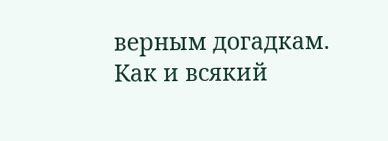верным догадкам. Как и всякий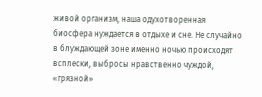живой организм, наша одухотворенная биосфера нуждается в отдыхе и сне. Не случайно в блуждающей зоне именно ночью происходят всплески, выбросы нравственно чуждой, «грязной»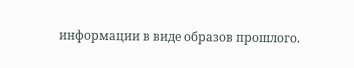информации в виде образов прошлого.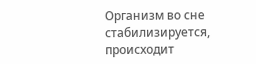Организм во сне стабилизируется, происходит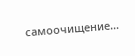самоочищение…